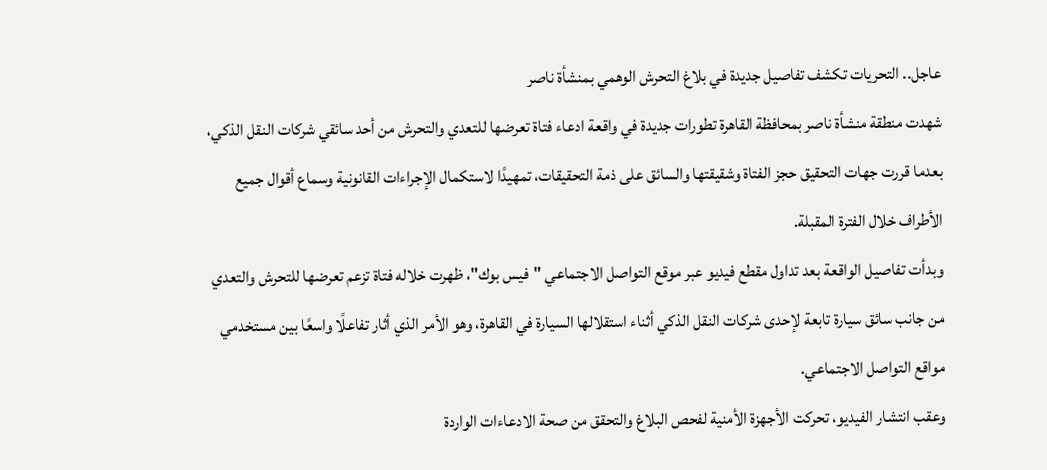عاجل.. التحريات تكشف تفاصيل جديدة في بلاغ التحرش الوهمي بمنشأة ناصر
شهدت منطقة منشأة ناصر بمحافظة القاهرة تطورات جديدة في واقعة ادعاء فتاة تعرضها للتعدي والتحرش من أحد سائقي شركات النقل الذكي، بعدما قررت جهات التحقيق حجز الفتاة وشقيقتها والسائق على ذمة التحقيقات، تمهيدًا لاستكمال الإجراءات القانونية وسماع أقوال جميع الأطراف خلال الفترة المقبلة.
وبدأت تفاصيل الواقعة بعد تداول مقطع فيديو عبر موقع التواصل الاجتماعي "فيس بوك"، ظهرت خلاله فتاة تزعم تعرضها للتحرش والتعدي من جانب سائق سيارة تابعة لإحدى شركات النقل الذكي أثناء استقلالها السيارة في القاهرة، وهو الأمر الذي أثار تفاعلًا واسعًا بين مستخدمي مواقع التواصل الاجتماعي.
وعقب انتشار الفيديو، تحركت الأجهزة الأمنية لفحص البلاغ والتحقق من صحة الادعاءات الواردة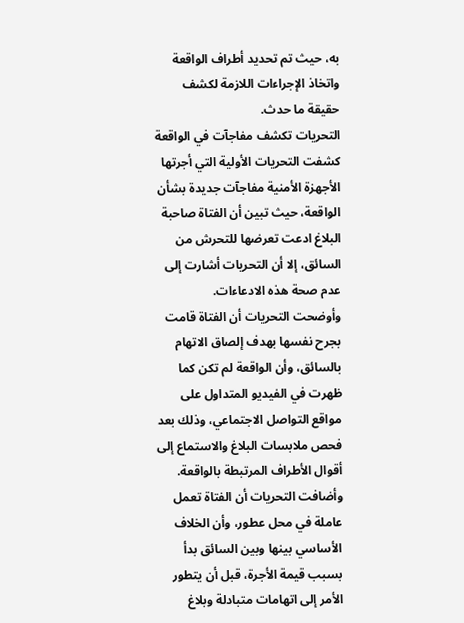به، حيث تم تحديد أطراف الواقعة واتخاذ الإجراءات اللازمة لكشف حقيقة ما حدث.
التحريات تكشف مفاجآت في الواقعة
كشفت التحريات الأولية التي أجرتها الأجهزة الأمنية مفاجآت جديدة بشأن الواقعة، حيث تبين أن الفتاة صاحبة البلاغ ادعت تعرضها للتحرش من السائق، إلا أن التحريات أشارت إلى عدم صحة هذه الادعاءات.
وأوضحت التحريات أن الفتاة قامت بجرح نفسها بهدف إلصاق الاتهام بالسائق، وأن الواقعة لم تكن كما ظهرت في الفيديو المتداول على مواقع التواصل الاجتماعي، وذلك بعد فحص ملابسات البلاغ والاستماع إلى أقوال الأطراف المرتبطة بالواقعة.
وأضافت التحريات أن الفتاة تعمل عاملة في محل عطور، وأن الخلاف الأساسي بينها وبين السائق بدأ بسبب قيمة الأجرة، قبل أن يتطور الأمر إلى اتهامات متبادلة وبلاغ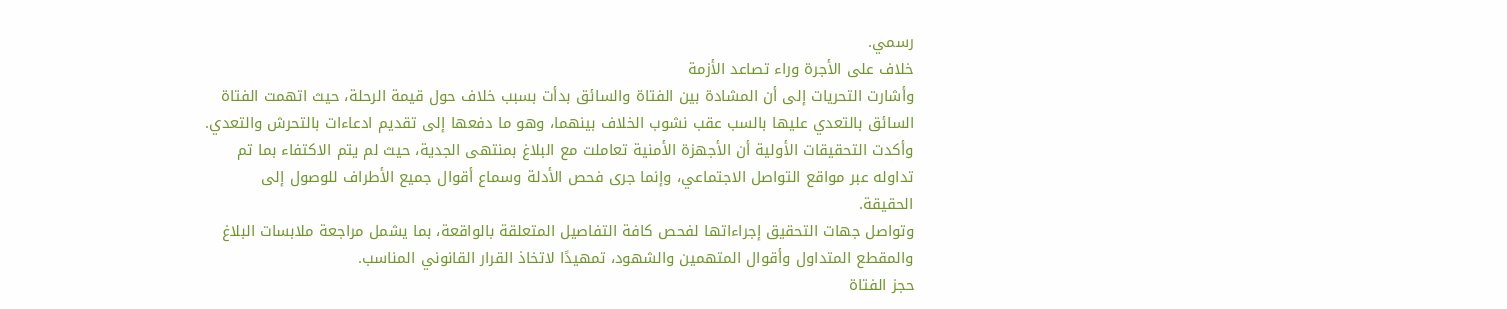رسمي.
خلاف على الأجرة وراء تصاعد الأزمة
وأشارت التحريات إلى أن المشادة بين الفتاة والسائق بدأت بسبب خلاف حول قيمة الرحلة، حيث اتهمت الفتاة السائق بالتعدي عليها بالسب عقب نشوب الخلاف بينهما، وهو ما دفعها إلى تقديم ادعاءات بالتحرش والتعدي.
وأكدت التحقيقات الأولية أن الأجهزة الأمنية تعاملت مع البلاغ بمنتهى الجدية، حيث لم يتم الاكتفاء بما تم تداوله عبر مواقع التواصل الاجتماعي، وإنما جرى فحص الأدلة وسماع أقوال جميع الأطراف للوصول إلى الحقيقة.
وتواصل جهات التحقيق إجراءاتها لفحص كافة التفاصيل المتعلقة بالواقعة، بما يشمل مراجعة ملابسات البلاغ والمقطع المتداول وأقوال المتهمين والشهود، تمهيدًا لاتخاذ القرار القانوني المناسب.
حجز الفتاة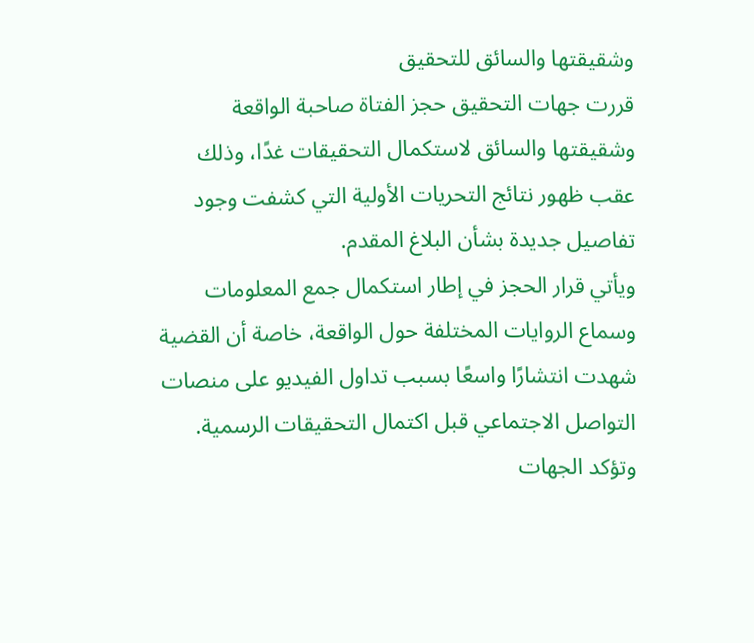وشقيقتها والسائق للتحقيق
قررت جهات التحقيق حجز الفتاة صاحبة الواقعة وشقيقتها والسائق لاستكمال التحقيقات غدًا، وذلك عقب ظهور نتائج التحريات الأولية التي كشفت وجود تفاصيل جديدة بشأن البلاغ المقدم.
ويأتي قرار الحجز في إطار استكمال جمع المعلومات وسماع الروايات المختلفة حول الواقعة، خاصة أن القضية شهدت انتشارًا واسعًا بسبب تداول الفيديو على منصات التواصل الاجتماعي قبل اكتمال التحقيقات الرسمية.
وتؤكد الجهات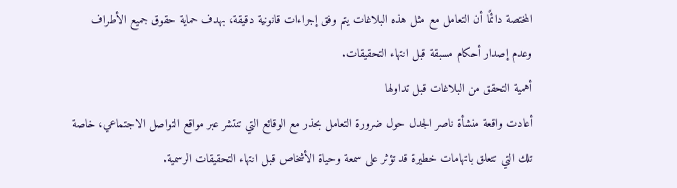المختصة دائمًا أن التعامل مع مثل هذه البلاغات يتم وفق إجراءات قانونية دقيقة، بهدف حماية حقوق جميع الأطراف وعدم إصدار أحكام مسبقة قبل انتهاء التحقيقات.
أهمية التحقق من البلاغات قبل تداولها
أعادت واقعة منشأة ناصر الجدل حول ضرورة التعامل بحذر مع الوقائع التي تنتشر عبر مواقع التواصل الاجتماعي، خاصة تلك التي تتعلق باتهامات خطيرة قد تؤثر على سمعة وحياة الأشخاص قبل انتهاء التحقيقات الرسمية.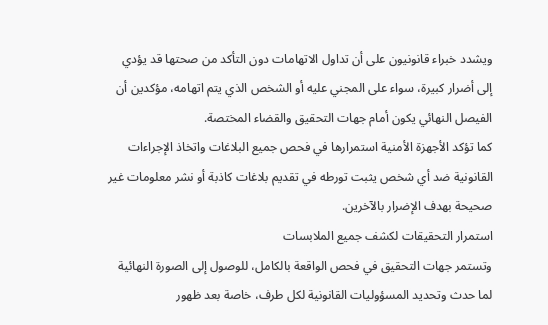ويشدد خبراء قانونيون على أن تداول الاتهامات دون التأكد من صحتها قد يؤدي إلى أضرار كبيرة، سواء على المجني عليه أو الشخص الذي يتم اتهامه، مؤكدين أن الفيصل النهائي يكون أمام جهات التحقيق والقضاء المختصة.
كما تؤكد الأجهزة الأمنية استمرارها في فحص جميع البلاغات واتخاذ الإجراءات القانونية ضد أي شخص يثبت تورطه في تقديم بلاغات كاذبة أو نشر معلومات غير صحيحة بهدف الإضرار بالآخرين.
استمرار التحقيقات لكشف جميع الملابسات
وتستمر جهات التحقيق في فحص الواقعة بالكامل، للوصول إلى الصورة النهائية لما حدث وتحديد المسؤوليات القانونية لكل طرف، خاصة بعد ظهور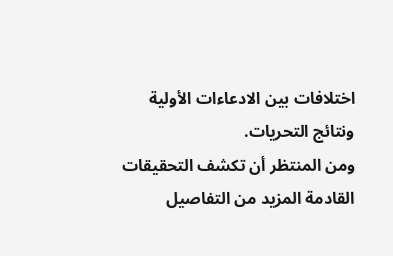اختلافات بين الادعاءات الأولية ونتائج التحريات.
ومن المنتظر أن تكشف التحقيقات القادمة المزيد من التفاصيل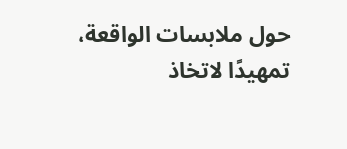حول ملابسات الواقعة، تمهيدًا لاتخاذ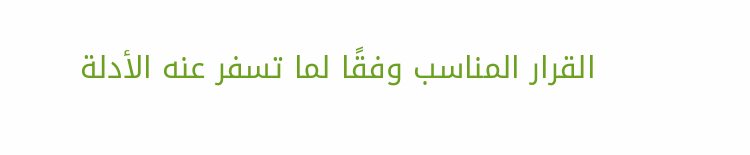القرار المناسب وفقًا لما تسفر عنه الأدلة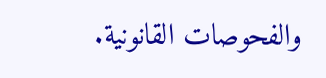والفحوصات القانونية.